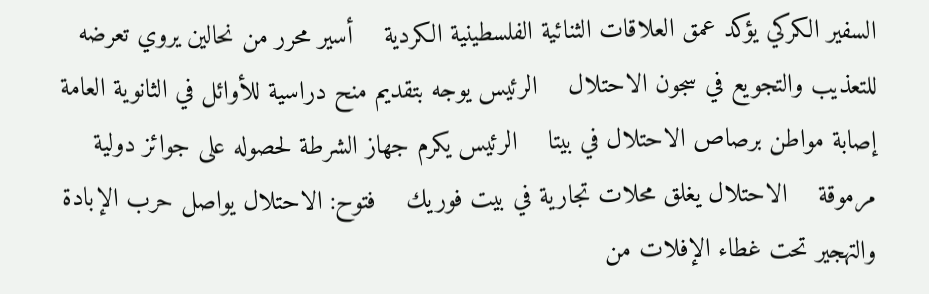السفير الكركي يؤكد عمق العلاقات الثنائية الفلسطينية الكردية    أسير محرر من نحالين يروي تعرضه للتعذيب والتجويع في سجون الاحتلال    الرئيس يوجه بتقديم منح دراسية للأوائل في الثانوية العامة    إصابة مواطن برصاص الاحتلال في بيتا    الرئيس يكرم جهاز الشرطة لحصوله على جوائز دولية مرموقة    الاحتلال يغلق محلات تجارية في بيت فوريك    فتوح: الاحتلال يواصل حرب الإبادة والتهجير تحت غطاء الإفلات من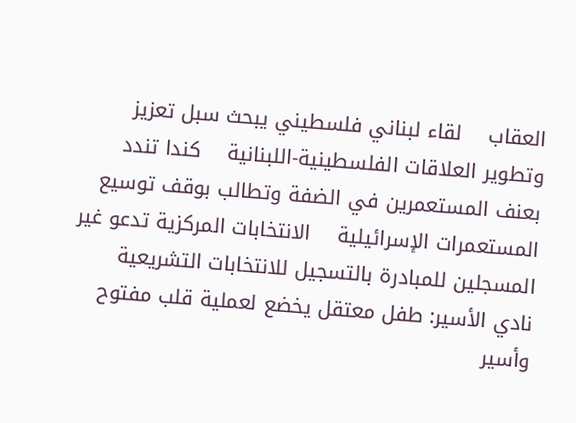العقاب    لقاء لبناني فلسطيني يبحث سبل تعزيز وتطوير العلاقات الفلسطينية-اللبنانية    كندا تندد بعنف المستعمرين في الضفة وتطالب بوقف توسيع المستعمرات الإسرائيلية    الانتخابات المركزية تدعو غير المسجلين للمبادرة بالتسجيل للانتخابات التشريعية    نادي الأسير: طفل معتقل يخضع لعملية قلب مفتوح وأسير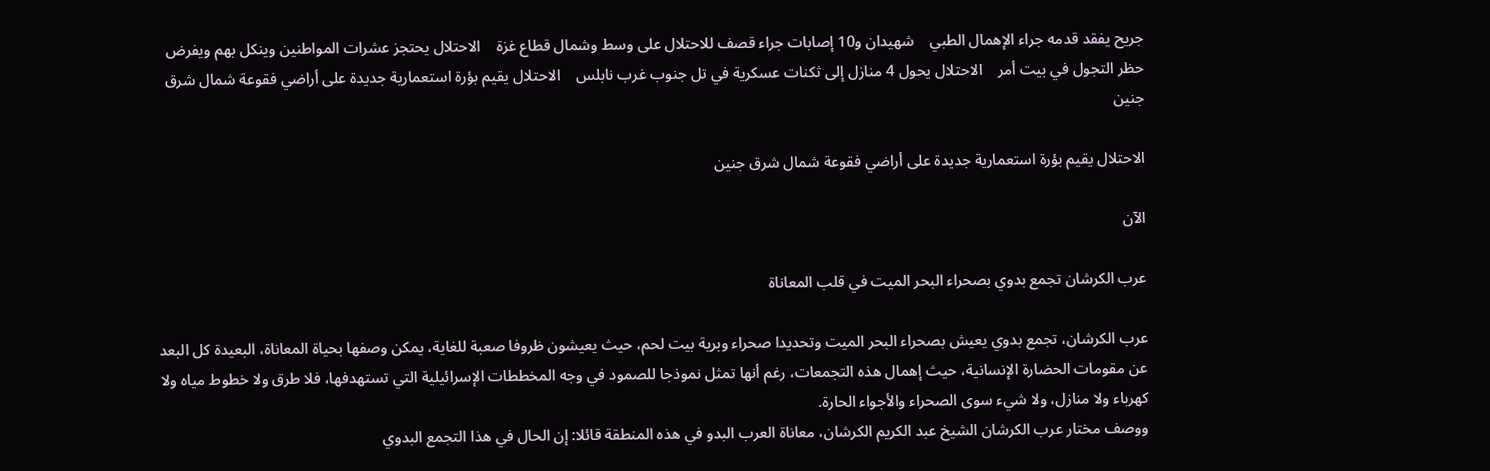جريح يفقد قدمه جراء الإهمال الطبي    شهيدان و10 إصابات جراء قصف للاحتلال على وسط وشمال قطاع غزة    الاحتلال يحتجز عشرات المواطنين وينكل بهم ويفرض حظر التجول في بيت أمر    الاحتلال يحول 4 منازل إلى ثكنات عسكرية في تل جنوب غرب نابلس    الاحتلال يقيم بؤرة استعمارية جديدة على أراضي فقوعة شمال شرق جنين

الاحتلال يقيم بؤرة استعمارية جديدة على أراضي فقوعة شمال شرق جنين

الآن

عرب الكرشان تجمع بدوي بصحراء البحر الميت في قلب المعاناة

عرب الكرشان، تجمع بدوي يعيش بصحراء البحر الميت وتحديدا صحراء وبرية بيت لحم، حيث يعيشون ظروفا صعبة للغاية، يمكن وصفها بحياة المعاناة، البعيدة كل البعد عن مقومات الحضارة الإنسانية، حيث إهمال هذه التجمعات، رغم أنها تمثل نموذجا للصمود في وجه المخططات الإسرائيلية التي تستهدفها، فلا طرق ولا خطوط مياه ولا كهرباء ولا منازل، ولا شيء سوى الصحراء والأجواء الحارة.
ووصف مختار عرب الكرشان الشيخ عبد الكريم الكرشان، معاناة العرب البدو في هذه المنطقة قائلا: إن الحال في هذا التجمع البدوي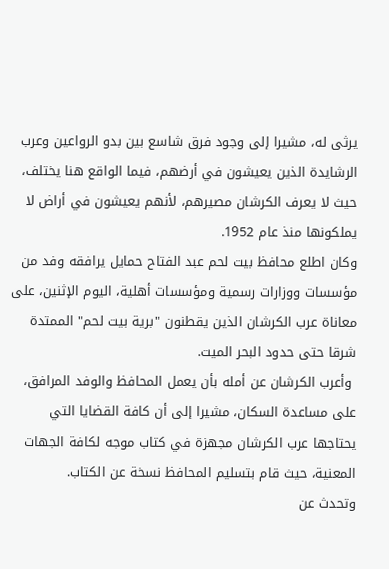يرثى له، مشيرا إلى وجود فرق شاسع بين بدو الرواعين وعرب الرشايدة الذين يعيشون في أرضهم، فيما الواقع هنا يختلف، حيث لا يعرف الكرشان مصيرهم، لأنهم يعيشون في أراض لا يملكونها منذ عام 1952.
وكان اطلع محافظ بيت لحم عبد الفتاح حمايل يرافقه وفد من مؤسسات ووزارات رسمية ومؤسسات أهلية، اليوم الإثنين، على معاناة عرب الكرشان الذين يقطنون "برية بيت لحم" الممتدة شرقا حتى حدود البحر الميت.
 وأعرب الكرشان عن أمله بأن يعمل المحافظ والوفد المرافق، على مساعدة السكان، مشيرا إلى أن كافة القضايا التي يحتاجها عرب الكرشان مجهزة في كتاب موجه لكافة الجهات المعنية، حيث قام بتسليم المحافظ نسخة عن الكتاب.
وتحدث عن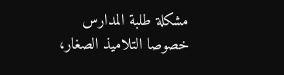مشكلة طلبة المدارس خصوصا التلاميذ الصغار،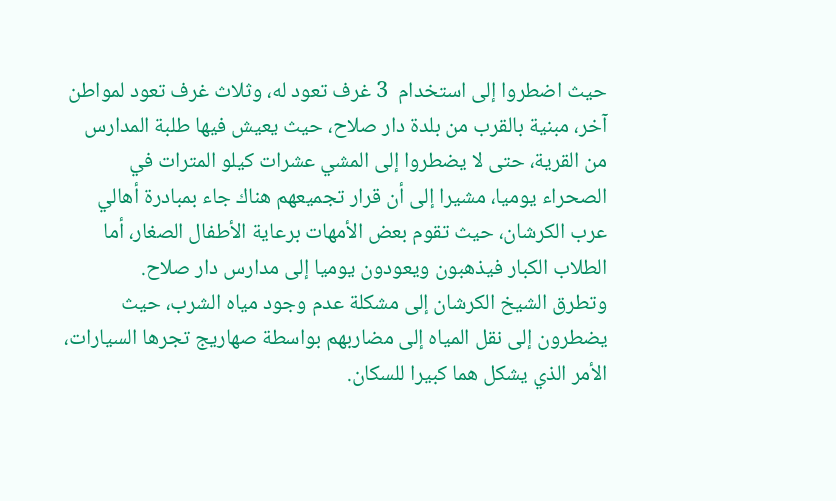حيث اضطروا إلى استخدام  3 غرف تعود له، وثلاث غرف تعود لمواطن آخر، مبنية بالقرب من بلدة دار صلاح، حيث يعيش فيها طلبة المدارس من القرية، حتى لا يضطروا إلى المشي عشرات كيلو المترات في الصحراء يوميا، مشيرا إلى أن قرار تجميعهم هناك جاء بمبادرة أهالي عرب الكرشان، حيث تقوم بعض الأمهات برعاية الأطفال الصغار، أما الطلاب الكبار فيذهبون ويعودون يوميا إلى مدارس دار صلاح.
وتطرق الشيخ الكرشان إلى مشكلة عدم وجود مياه الشرب، حيث يضطرون إلى نقل المياه إلى مضاربهم بواسطة صهاريج تجرها السيارات، الأمر الذي يشكل هما كبيرا للسكان.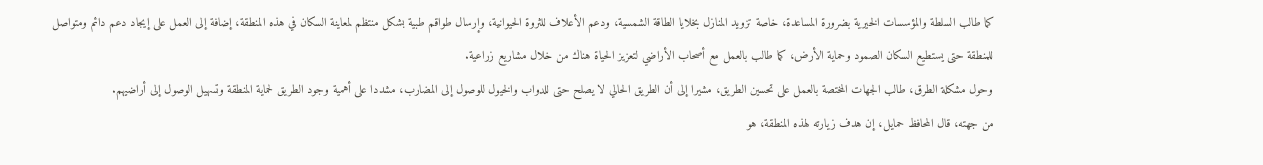كما طالب السلطة والمؤسسات الخيرية بضرورة المساعدة، خاصة تزويد المنازل بخلايا الطاقة الشمسية، ودعم الأعلاف للثروة الحيوانية، وإرسال طواقم طبية بشكل منتظم لمعاينة السكان في هذه المنطقة، إضافة إلى العمل على إيجاد دعم دائم ومتواصل للمنطقة حتى يستطيع السكان الصمود وحماية الأرض، كما طالب بالعمل مع أصحاب الأراضي لتعزيز الحياة هناك من خلال مشاريع زراعية.
وحول مشكلة الطرق، طالب الجهات المختصة بالعمل على تحسين الطريق، مشيرا إلى أن الطريق الحالي لا يصلح حتى للدواب والخيول للوصول إلى المضارب، مشددا على أهمية وجود الطريق لحماية المنطقة وتسهيل الوصول إلى أراضيهم.
من جهته، قال المحافظ حمايل، إن هدف زيارته لهذه المنطقة، هو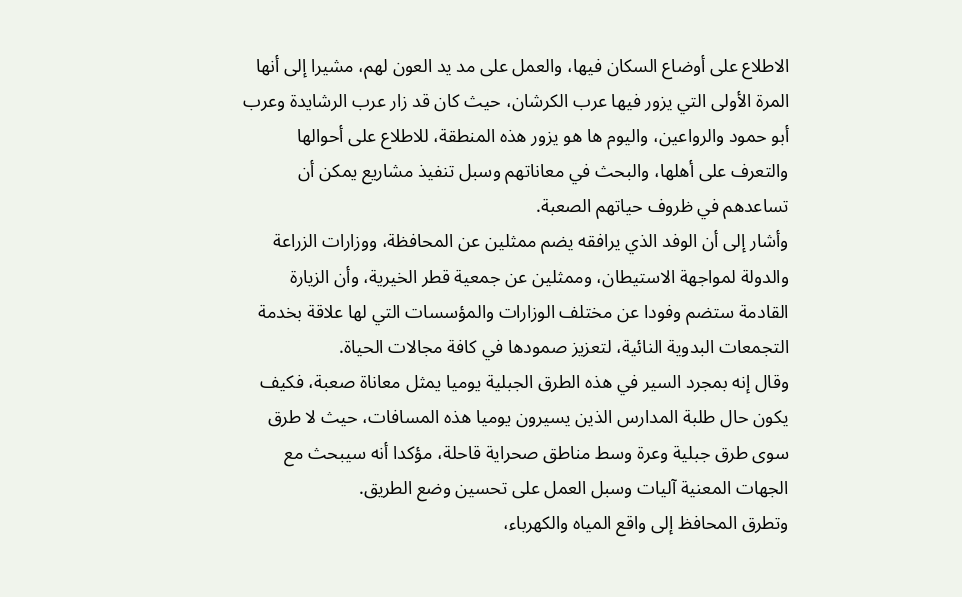الاطلاع على أوضاع السكان فيها، والعمل على مد يد العون لهم، مشيرا إلى أنها المرة الأولى التي يزور فيها عرب الكرشان، حيث كان قد زار عرب الرشايدة وعرب أبو حمود والرواعين، واليوم ها هو يزور هذه المنطقة، للاطلاع على أحوالها والتعرف على أهلها، والبحث في معاناتهم وسبل تنفيذ مشاريع يمكن أن تساعدهم في ظروف حياتهم الصعبة.
وأشار إلى أن الوفد الذي يرافقه يضم ممثلين عن المحافظة، ووزارات الزراعة والدولة لمواجهة الاستيطان، وممثلين عن جمعية قطر الخيرية، وأن الزيارة القادمة ستضم وفودا عن مختلف الوزارات والمؤسسات التي لها علاقة بخدمة التجمعات البدوية النائية، لتعزيز صمودها في كافة مجالات الحياة.
وقال إنه بمجرد السير في هذه الطرق الجبلية يوميا يمثل معاناة صعبة، فكيف يكون حال طلبة المدارس الذين يسيرون يوميا هذه المسافات، حيث لا طرق سوى طرق جبلية وعرة وسط مناطق صحراية قاحلة، مؤكدا أنه سيبحث مع الجهات المعنية آليات وسبل العمل على تحسين وضع الطريق.
وتطرق المحافظ إلى واقع المياه والكهرباء،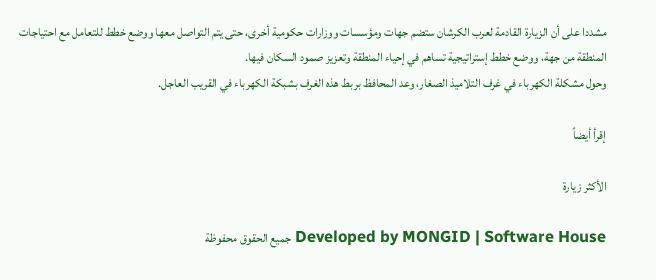مشددا على أن الزيارة القادمة لعرب الكرشان ستضم جهات ومؤسسات ووزارات حكومية أخرى، حتى يتم التواصل معها ووضع خطط للتعامل مع احتياجات المنطقة من جهة، ووضع خطط إستراتيجية تساهم في إحياء المنطقة وتعزيز صمود السكان فيها.
وحول مشكلة الكهرباء في غرف التلاميذ الصغار، وعد المحافظ بربط هذه الغرف بشبكة الكهرباء في القريب العاجل.

إقرأ أيضاً

الأكثر زيارة

Developed by MONGID | Software House جميع الحقوق محفوظة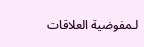لـمفوضية العلاقات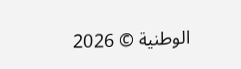الوطنية © 2026